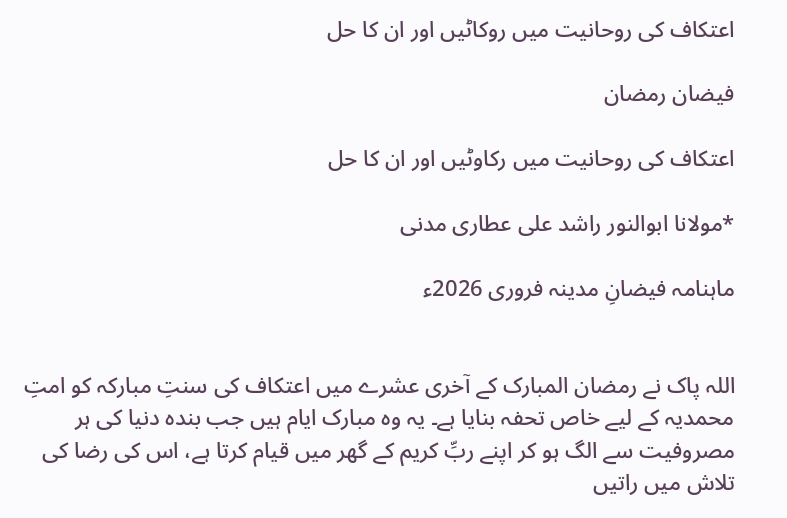اعتکاف کی روحانیت میں روکاٹیں اور ان کا حل

فیضان رمضان

اعتکاف کی روحانیت میں رکاوٹیں اور ان کا حل

*مولانا ابوالنور راشد علی عطاری مدنی

ماہنامہ فیضانِ مدینہ فروری 2026ء


اللہ پاک نے رمضان المبارک کے آخری عشرے میں اعتکاف کی سنتِ مبارکہ کو امتِ محمدیہ کے لیے خاص تحفہ بنایا ہے۔ یہ وہ مبارک ایام ہیں جب بندہ دنیا کی ہر مصروفیت سے الگ ہو کر اپنے ربِّ کریم کے گھر میں قیام کرتا ہے، اس کی رضا کی تلاش میں راتیں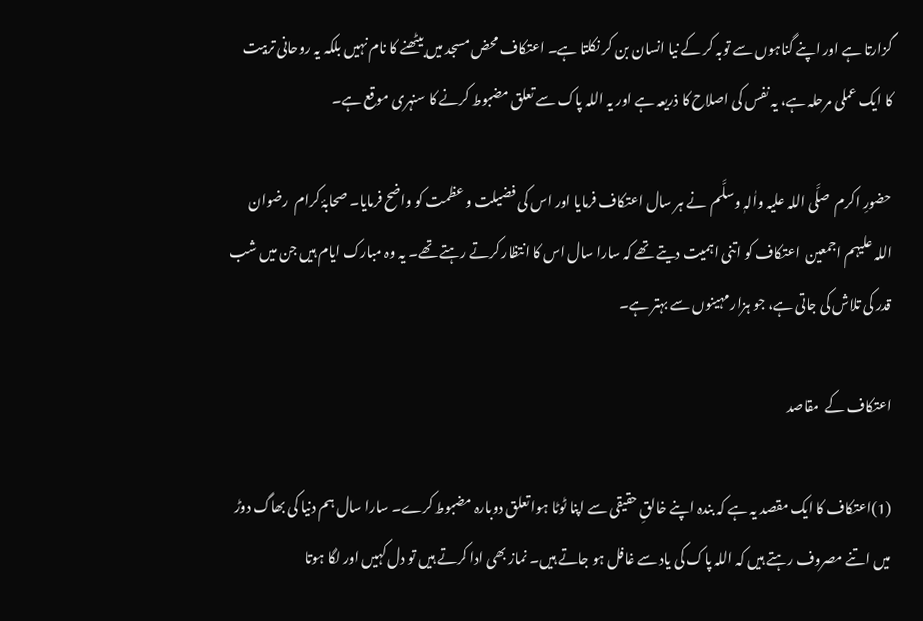گزارتا ہے اور اپنے گناہوں سے توبہ کر کے نیا انسان بن کر نکلتا ہے۔ اعتکاف محض مسجد میں بیٹھنے کا نام نہیں بلکہ یہ روحانی تربیت  کا ایک عملی مرحلہ ہے، یہ نفس کی اصلاح کا ذریعہ ہے اور یہ اللہ پاک سے تعلق مضبوط کرنے کا سنہری موقع ہے۔

حضورِ اکرم  صلَّی اللہ علیہ واٰلہٖ وسلَّم  نے ہر سال اعتکاف فرمایا اور اس کی فضیلت و عظمت کو واضح فرمایا۔ صحابۂ کرام  رضوان اللہ علیہم اجمعین  اعتکاف کو اتنی اہمیت دیتے تھے کہ سارا سال اس کا انتظار کرتے رہتے تھے۔ یہ وہ مبارک ایام ہیں جن میں شب قدر کی تلاش کی جاتی ہے، جو ہزار مہینوں سے بہتر ہے۔

اعتکاف کے  مقاصد

(1)اعتکاف کا ایک مقصد یہ ہے کہ بندہ اپنے خالقِ حقیقی سے اپنا ٹوٹا ہوا تعلق دوبارہ مضبوط کرے۔ سارا سال ہم دنیا کی بھاگ دوڑ میں اتنے مصروف رہتے ہیں کہ اللہ پاک کی یاد سے غافل ہو جاتے ہیں۔ نماز بھی ادا کرتے ہیں تو دل کہیں اور لگا ہوتا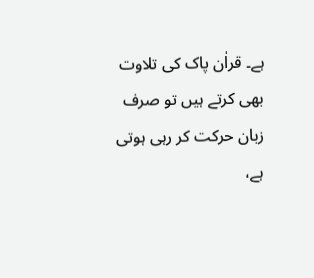ہے۔ قراٰن پاک کی تلاوت بھی کرتے ہیں تو صرف زبان حرکت کر رہی ہوتی ہے،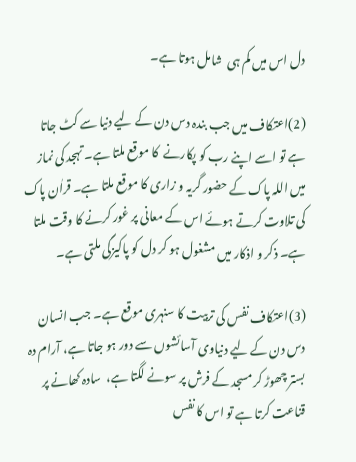دل اس میں کم ہی  شامل ہوتا ہے۔

(2)اعتکاف میں جب بندہ دس دن کے لیے دنیا سے کٹ جاتا ہے تو اسے اپنے رب کو پکارنے  کا موقع ملتا ہے۔ تہجد کی نماز میں اللہ پاک کے حضور گریہ و زاری کا موقع ملتا ہے۔ قراٰن پاک کی تلاوت کرتے ہوئے اس کے معانی پر غور کرنے کا وقت ملتا ہے۔ ذکر و اذکار میں مشغول ہو کر دل کو پاکیزگی ملتی ہے۔

(3)اعتکاف نفس کی تربیت کا سنہری موقع ہے۔ جب انسان دس دن کے لیے دنیاوی آسائشوں سے دور ہو جاتا ہے، آرام دہ بستر چھوڑ کر مسجد کے فرش پر سونے لگتا ہے،  سادہ کھانے پر قناعت کرتا ہے تو اس کا نفس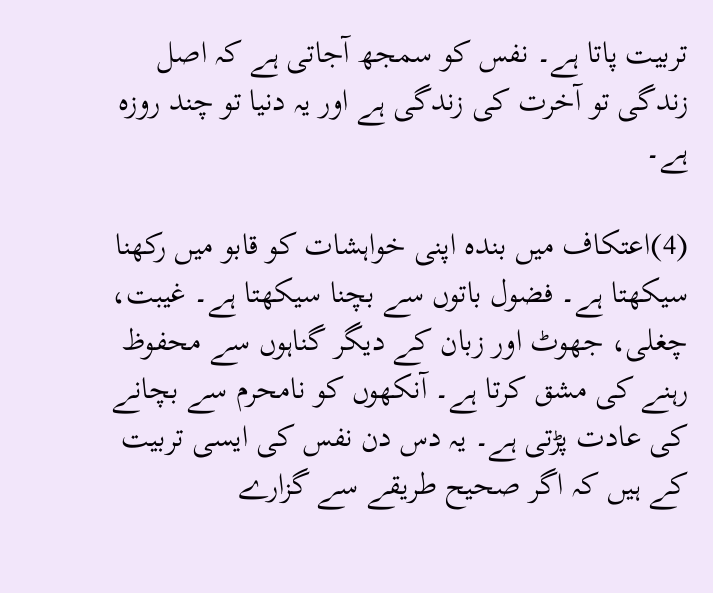تربیت پاتا ہے۔ نفس کو سمجھ آجاتی ہے کہ اصل زندگی تو آخرت کی زندگی ہے اور یہ دنیا تو چند روزہ ہے۔

(4)اعتکاف میں بندہ اپنی خواہشات کو قابو میں رکھنا سیکھتا ہے۔ فضول باتوں سے بچنا سیکھتا ہے۔ غیبت، چغلی، جھوٹ اور زبان کے دیگر گناہوں سے محفوظ رہنے کی مشق کرتا ہے۔ آنکھوں کو نامحرم سے بچانے کی عادت پڑتی ہے۔ یہ دس دن نفس کی ایسی تربیت کے ہیں کہ اگر صحیح طریقے سے گزارے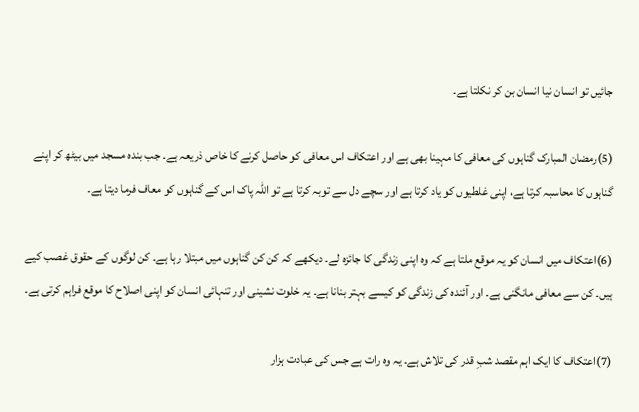جائیں تو انسان نیا انسان بن کر نکلتا ہے۔

(5)رمضان المبارک گناہوں کی معافی کا مہینا بھی ہے اور اعتکاف اس معافی کو حاصل کرنے کا خاص ذریعہ ہے۔ جب بندہ مسجد میں بیٹھ کر اپنے گناہوں کا محاسبہ کرتا ہے، اپنی غلطیوں کو یاد کرتا ہے اور سچے دل سے توبہ کرتا ہے تو اللہ پاک اس کے گناہوں کو معاف فرما دیتا ہے۔

(6)اعتکاف میں انسان کو یہ موقع ملتا ہے کہ وہ اپنی زندگی کا جائزہ لے۔ دیکھے کہ کن کن گناہوں میں مبتلا رہا ہے۔ کن لوگوں کے حقوق غصب کیے ہیں۔ کن سے معافی مانگنی ہے۔ اور آئندہ کی زندگی کو کیسے بہتر بنانا ہے۔ یہ خلوت نشینی اور تنہائی انسان کو اپنی اصلاح کا موقع فراہم کرتی ہے۔

(7)اعتکاف کا ایک اہم مقصد شبِ قدر کی تلاش ہے۔ یہ وہ رات ہے جس کی عبادت ہزار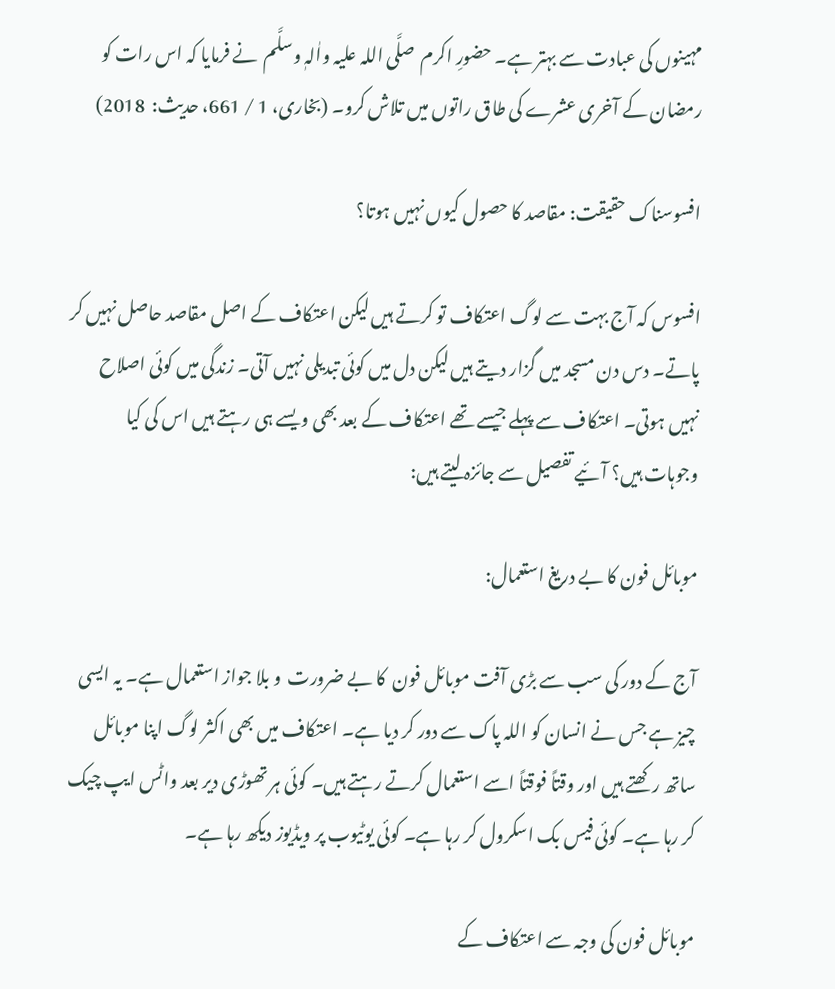مہینوں کی عبادت سے بہتر ہے۔ حضورِ اکرم  صلَّی اللہ علیہ واٰلہٖ وسلَّم  نے فرمایا کہ اس رات کو رمضان کے آخری عشرے کی طاق راتوں میں تلاش کرو۔ (بخاری، 1 / 661، حدیث:  2018)

افسوسناک حقیقت: مقاصد کا حصول کیوں نہیں ہوتا؟

افسوس کہ آج بہت سے لوگ اعتکاف تو کرتے ہیں لیکن اعتکاف کے اصل مقاصد حاصل نہیں کر پاتے۔ دس دن مسجد میں گزار دیتے ہیں لیکن دل میں کوئی تبدیلی نہیں آتی۔ زندگی میں کوئی اصلاح نہیں ہوتی۔ اعتکاف سے پہلے جیسے تھے اعتکاف کے بعد بھی ویسے ہی رہتے ہیں اس کی کیا وجوہات ہیں؟ آئیے تفصیل سے جائزہ لیتے ہیں:

موبائل فون کا بے دریغ استعمال:

آج کے دور کی سب سے بڑی آفت موبائل فون  کا بے ضرورت  و بلا جواز استعمال ہے۔ یہ ایسی چیز ہے جس نے انسان کو اللہ پاک سے دور کر دیا ہے۔ اعتکاف میں بھی اکثر لوگ اپنا موبائل ساتھ رکھتے ہیں اور وقتاً فوقتاً اسے استعمال کرتے رہتے ہیں۔ کوئی ہر تھوڑی دیر بعد واٹس ایپ چیک کر رہا ہے۔ کوئی فیس بک اسکرول کر رہا ہے۔ کوئی یوٹیوب پر ویڈیوز دیکھ رہا ہے۔

موبائل فون کی وجہ سے اعتکاف کے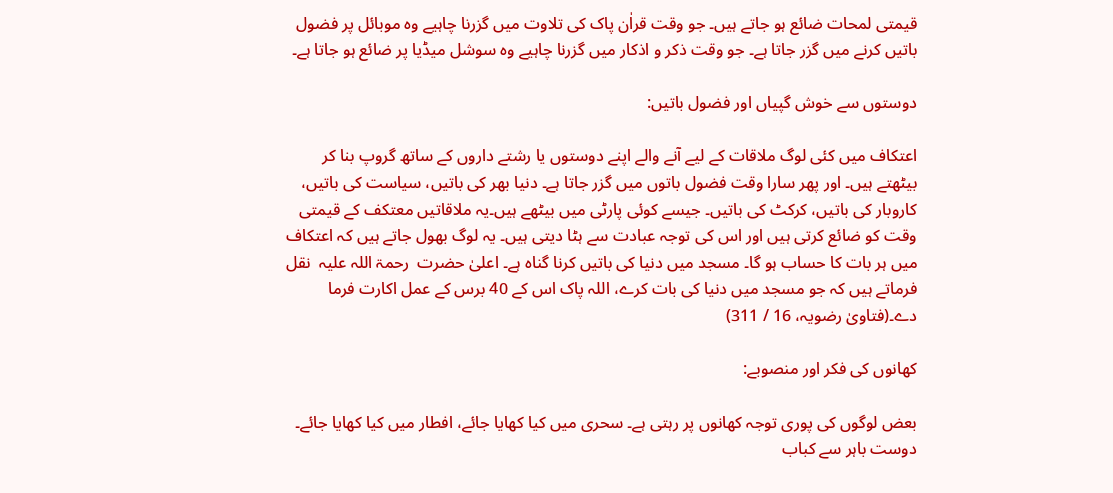قیمتی لمحات ضائع ہو جاتے ہیں۔ جو وقت قراٰن پاک کی تلاوت میں گزرنا چاہیے وہ موبائل پر فضول باتیں کرنے میں گزر جاتا ہے۔ جو وقت ذکر و اذکار میں گزرنا چاہیے وہ سوشل میڈیا پر ضائع ہو جاتا ہے۔

دوستوں سے خوش گپیاں اور فضول باتیں:

اعتکاف میں کئی لوگ ملاقات کے لیے آنے والے اپنے دوستوں یا رشتے داروں کے ساتھ گروپ بنا کر بیٹھتے ہیں۔ اور پھر سارا وقت فضول باتوں میں گزر جاتا ہے۔ دنیا بھر کی باتیں، سیاست کی باتیں، کاروبار کی باتیں، کرکٹ کی باتیں۔ جیسے کوئی پارٹی میں بیٹھے ہیں۔یہ ملاقاتیں معتکف کے قیمتی وقت کو ضائع کرتی ہیں اور اس کی توجہ عبادت سے ہٹا دیتی ہیں۔ یہ لوگ بھول جاتے ہیں کہ اعتکاف میں ہر بات کا حساب ہو گا۔ مسجد میں دنیا کی باتیں کرنا گناہ ہے۔ اعلیٰ حضرت  رحمۃ اللہ علیہ  نقل فرماتے ہیں کہ جو مسجد میں دنیا کی بات کرے، اللہ پاک اس کے 40 برس کے عمل اکارت فرما دے۔(فتاویٰ رضویہ، 16 / 311)

کھانوں کی فکر اور منصوبے:

بعض لوگوں کی پوری توجہ کھانوں پر رہتی ہے۔ سحری میں کیا کھایا جائے، افطار میں کیا کھایا جائے۔ دوست باہر سے کباب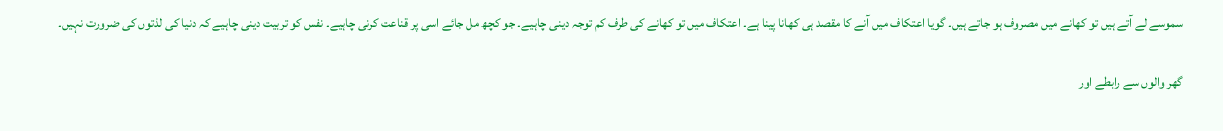سموسے لے آتے ہیں تو کھانے میں مصروف ہو جاتے ہیں۔ گویا اعتکاف میں آنے کا مقصد ہی کھانا پینا ہے۔ اعتکاف میں تو کھانے کی طرف کم توجہ دینی چاہیے۔ جو کچھ مل جائے اسی پر قناعت کرنی چاہیے۔ نفس کو تربیت دینی چاہیے کہ دنیا کی لذتوں کی ضرورت نہیں۔

گھر والوں سے رابطے اور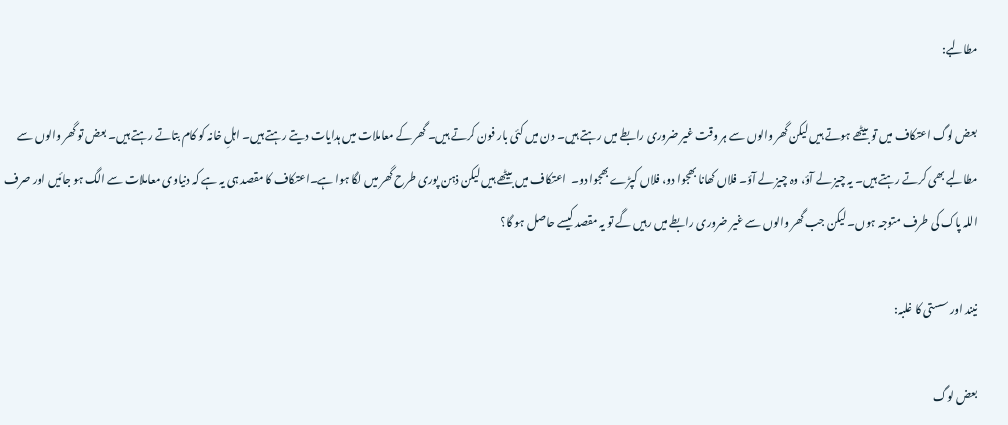مطالبے:

بعض لوگ اعتکاف میں تو بیٹھے ہوتے ہیں لیکن گھر والوں سے ہر وقت غیر ضروری رابطے میں رہتے ہیں۔ دن میں کئی بار فون کرتے ہیں۔ گھر کے معاملات میں ہدایات دیتے رہتے ہیں۔ اہلِ خانہ کو کام بتاتے رہتے ہیں۔ بعض تو گھر والوں سے مطالبے بھی کرتے رہتے ہیں۔ یہ چیز لے آؤ، وہ چیز لے آؤ۔ فلاں کھانا بھجوا دو، فلاں کپڑے بھجوا دو۔  اعتکاف میں بیٹھے ہیں لیکن ذہن پوری طرح گھر میں لگا ہوا ہے۔اعتکاف کا مقصد ہی یہ ہے کہ دنیاوی معاملات سے الگ ہو جائیں اور صرف اللہ پاک کی طرف متوجہ ہوں۔ لیکن جب گھر والوں سے غیر ضروری رابطے میں رہیں گے تو یہ مقصد کیسے حاصل ہو گا؟

نیند اور سستی کا غلبہ:

بعض لوگ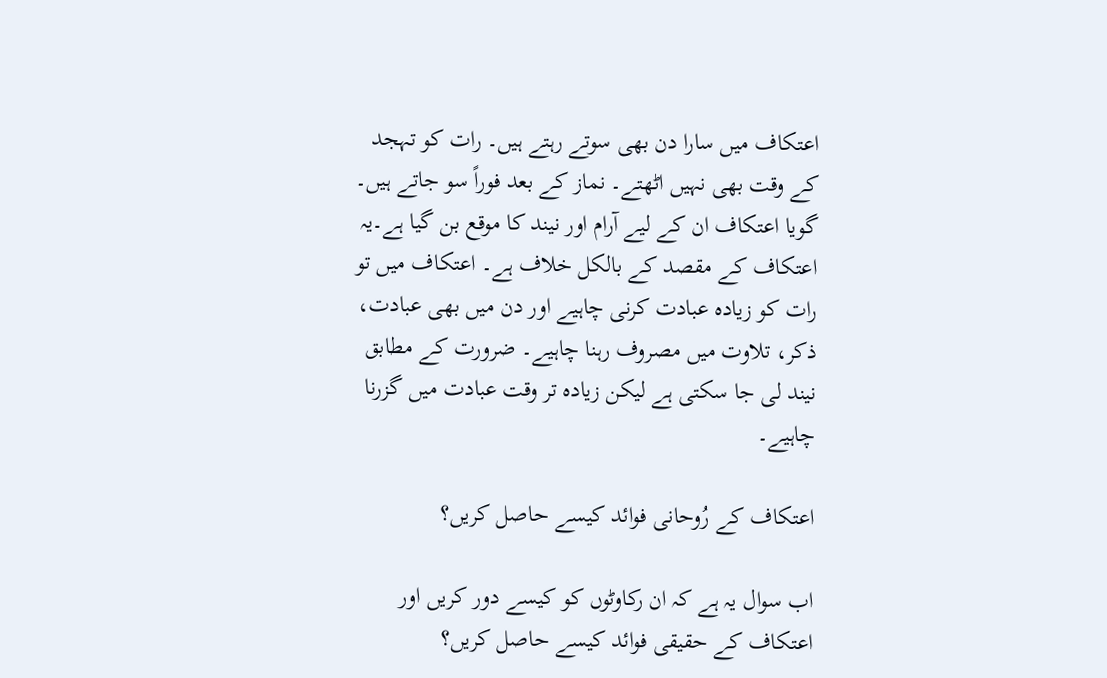اعتکاف میں سارا دن بھی سوتے رہتے ہیں۔ رات کو تہجد کے وقت بھی نہیں اٹھتے۔ نماز کے بعد فوراً سو جاتے ہیں۔ گویا اعتکاف ان کے لیے آرام اور نیند کا موقع بن گیا ہے۔یہ اعتکاف کے مقصد کے بالکل خلاف ہے۔ اعتکاف میں تو رات کو زیادہ عبادت کرنی چاہیے اور دن میں بھی عبادت، ذکر، تلاوت میں مصروف رہنا چاہیے۔ ضرورت کے مطابق نیند لی جا سکتی ہے لیکن زیادہ تر وقت عبادت میں گزرنا چاہیے۔

اعتکاف کے رُوحانی فوائد کیسے حاصل کریں؟

اب سوال یہ ہے کہ ان رکاوٹوں کو کیسے دور کریں اور اعتکاف کے حقیقی فوائد کیسے حاصل کریں؟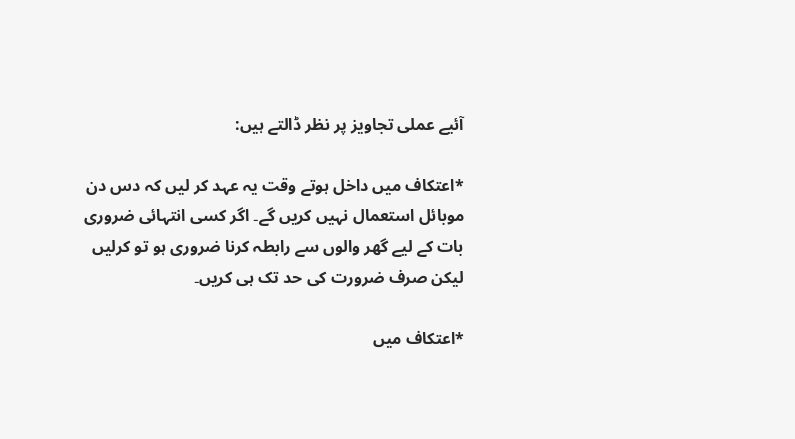آئیے عملی تجاویز پر نظر ڈالتے ہیں:

*اعتکاف میں داخل ہوتے وقت یہ عہد کر لیں کہ دس دن موبائل استعمال نہیں کریں گے۔ اگر کسی انتہائی ضروری بات کے لیے گھر والوں سے رابطہ کرنا ضروری ہو تو کرلیں لیکن صرف ضرورت کی حد تک ہی کریں۔

*اعتکاف میں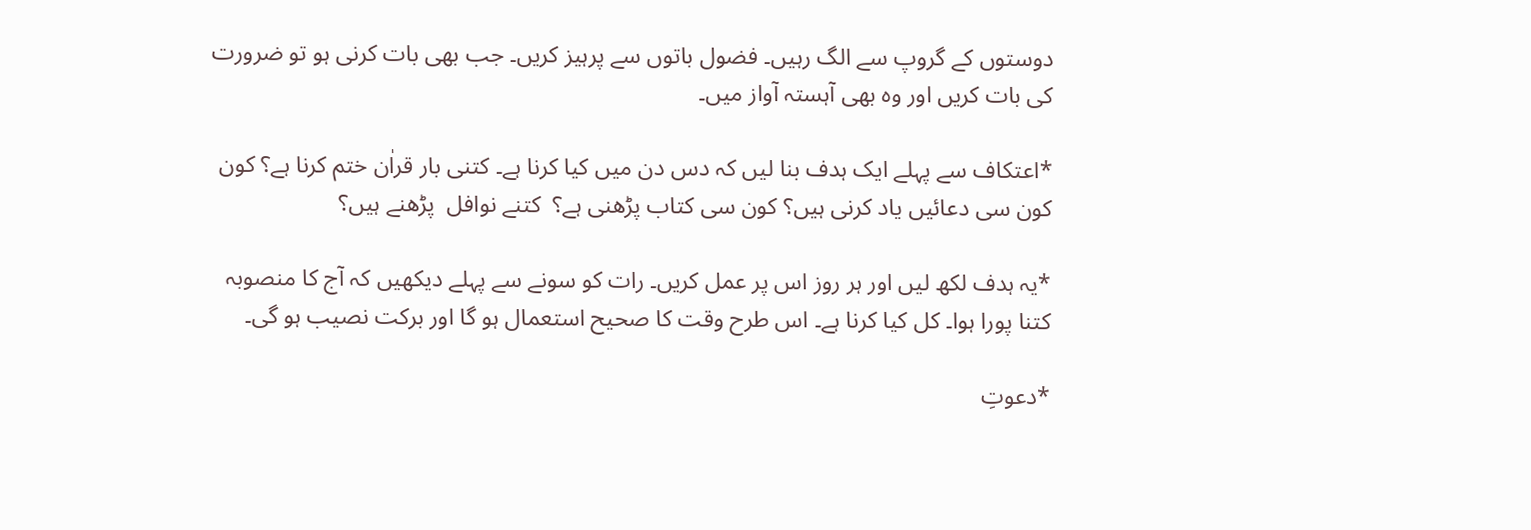دوستوں کے گروپ سے الگ رہیں۔ فضول باتوں سے پرہیز کریں۔ جب بھی بات کرنی ہو تو ضرورت کی بات کریں اور وہ بھی آہستہ آواز میں۔

*اعتکاف سے پہلے ایک ہدف بنا لیں کہ دس دن میں کیا کرنا ہے۔ کتنی بار قراٰن ختم کرنا ہے؟ کون کون سی دعائیں یاد کرنی ہیں؟ کون سی کتاب پڑھنی ہے؟  کتنے نوافل  پڑھنے ہیں؟

*یہ ہدف لکھ لیں اور ہر روز اس پر عمل کریں۔ رات کو سونے سے پہلے دیکھیں کہ آج کا منصوبہ کتنا پورا ہوا۔ کل کیا کرنا ہے۔ اس طرح وقت کا صحیح استعمال ہو گا اور برکت نصیب ہو گی۔

*دعوتِ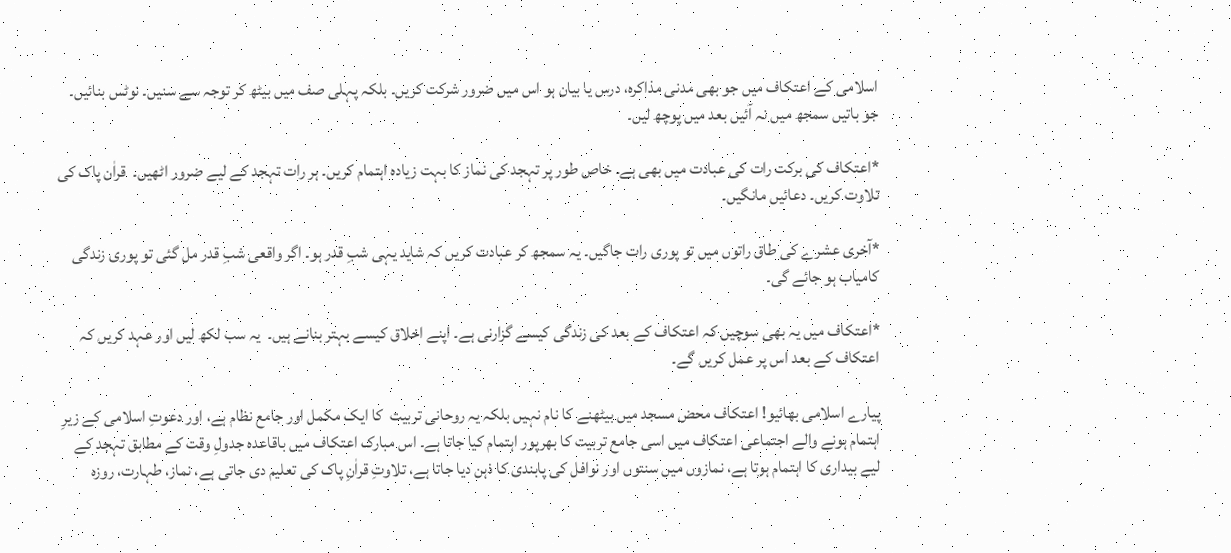اسلامی کے اعتکاف میں جو بھی مدنی مذاکرہ، درس یا بیان ہو اس میں ضرور شرکت کریں۔ بلکہ پہلی صف میں بیٹھ کر توجہ سے سنیں۔ نوٹس بنائیں۔ جو باتیں سمجھ میں نہ آئیں بعد میں پوچھ لیں۔

*اعتکاف کی برکت رات کی عبادت میں بھی ہے۔ خاص طور پر تہجد کی نماز کا بہت زیادہ اہتمام کریں۔ ہر رات تہجد کے لیے ضرور اٹھیں۔  قراٰن پاک کی تلاوت کریں۔ دعائیں مانگیں۔

*آخری عشرے کی طاق راتوں میں تو پوری رات جاگیں۔ یہ سمجھ کر عبادت کریں کہ شاید یہی شبِ قدر ہو۔ اگر واقعی شبِ قدر مل گئی تو پوری زندگی کامیاب ہو جائے گی۔

*اعتکاف میں یہ بھی سوچیں کہ اعتکاف کے بعد کی زندگی کیسے گزارنی ہے۔ اپنے اخلاق کیسے بہتر بنانے ہیں۔  یہ سب لکھ لیں اور عہد کریں کہ اعتکاف کے بعد اس پر عمل کریں گے۔

پیارے اسلامی بھائیو! اعتکاف محض مسجد میں بیٹھنے کا نام نہیں بلکہ یہ روحانی تربیت  کا ایک مکمل اور جامع نظام ہے، اور دعوتِ اسلامی کے زیرِ اہتمام ہونے والے اجتماعی اعتکاف میں اسی جامع تربیت کا بھرپور اہتمام کیا جاتا ہے۔ اس مبارک اعتکاف میں باقاعدہ جدولِ وقت کے مطابق تہجد کے لیے بیداری کا اہتمام ہوتا ہے، نمازوں میں سنتوں اور نوافل کی پابندی کا ذہن دیا جاتا ہے، تلاوتِ قراٰنِ پاک کی تعلیم دی جاتی ہے، نماز، طہارت، روزہ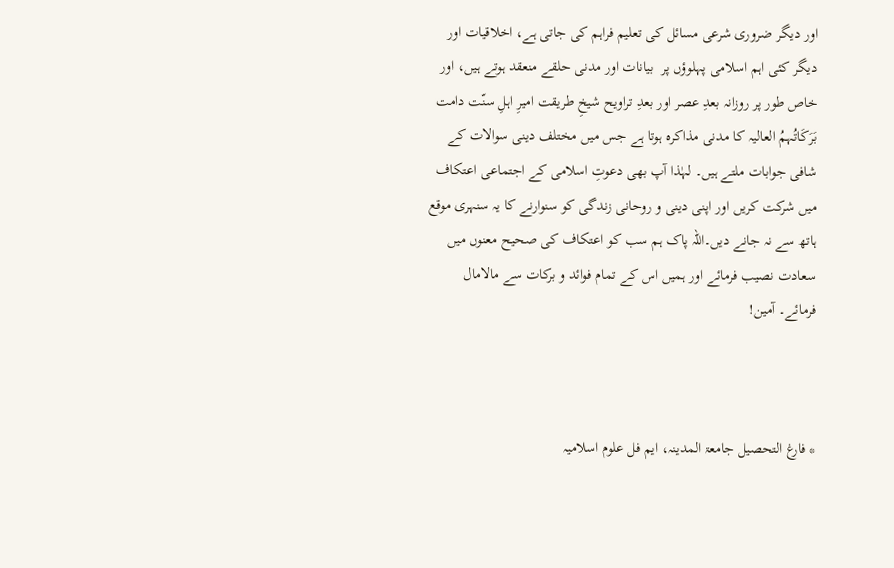اور دیگر ضروری شرعی مسائل کی تعلیم فراہم کی جاتی ہے، اخلاقیات اور دیگر کئی اہم اسلامی پہلوؤں پر  بیانات اور مدنی حلقے منعقد ہوتے ہیں، اور خاص طور پر روزانہ بعدِ عصر اور بعدِ تراویح شیخِ طریقت امیرِ اہلِ سنّت دامت بَرَکَاتُہمُ العالیہ کا مدنی مذاکرہ ہوتا ہے جس میں مختلف دینی سوالات کے شافی جوابات ملتے ہیں۔ لہٰذا آپ بھی دعوتِ اسلامی کے اجتماعی اعتکاف میں شرکت کریں اور اپنی دینی و روحانی زندگی کو سنوارنے کا یہ سنہری موقع ہاتھ سے نہ جانے دیں۔اللہ پاک ہم سب کو اعتکاف کی صحیح معنوں میں سعادت نصیب فرمائے اور ہمیں اس کے تمام فوائد و برکات سے مالامال فرمائے۔ آمین!



* فارغ التحصیل جامعۃ المدینہ، ایم فل علوم اسلامیہ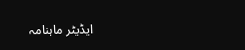ایڈیٹر ماہنامہ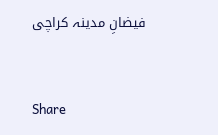فیضانِ مدینہ کراچی


Share